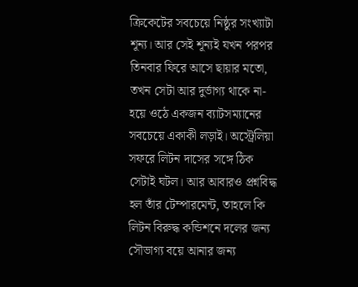ক্রিকেটের সবচেয়ে নিষ্ঠুর সংখ্যাটা শূন্য। আর সেই শূন্যই যখন পরপর তিনবার ফিরে আসে ছায়ার মতো, তখন সেটা আর দুর্ভাগ্য থাকে না- হয়ে ওঠে একজন ব্যাটসম্যানের সবচেয়ে একাকী লড়াই। অস্ট্রেলিয়া সফরে লিটন দাসের সঙ্গে ঠিক সেটাই ঘটল। আর আবারও প্রশ্নবিদ্ধ হল তাঁর টেম্পারমেন্ট, তাহলে কি লিটন বিরুদ্ধ কন্ডিশনে দলের জন্য সৌভাগ্য বয়ে আনার জন্য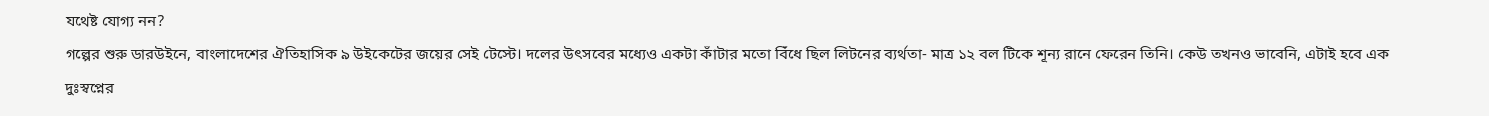যথেষ্ট যোগ্য নন?
গল্পের শুরু ডারউইনে, বাংলাদেশের ঐতিহাসিক ৯ উইকেটের জয়ের সেই টেস্টে। দলের উৎসবের মধ্যেও একটা কাঁটার মতো বিঁধে ছিল লিটনের ব্যর্থতা- মাত্র ১২ বল টিকে শূন্য রানে ফেরেন তিনি। কেউ তখনও ভাবেনি, এটাই হবে এক দুঃস্বপ্নের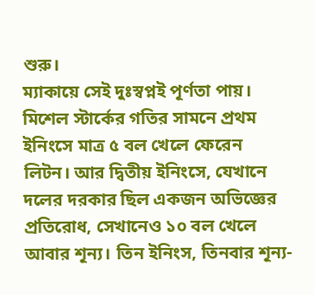শুরু।
ম্যাকায়ে সেই দুঃস্বপ্নই পূর্ণতা পায়। মিশেল স্টার্কের গতির সামনে প্রথম ইনিংসে মাত্র ৫ বল খেলে ফেরেন লিটন। আর দ্বিতীয় ইনিংসে, যেখানে দলের দরকার ছিল একজন অভিজ্ঞের প্রতিরোধ, সেখানেও ১০ বল খেলে আবার শূন্য। তিন ইনিংস, তিনবার শূন্য-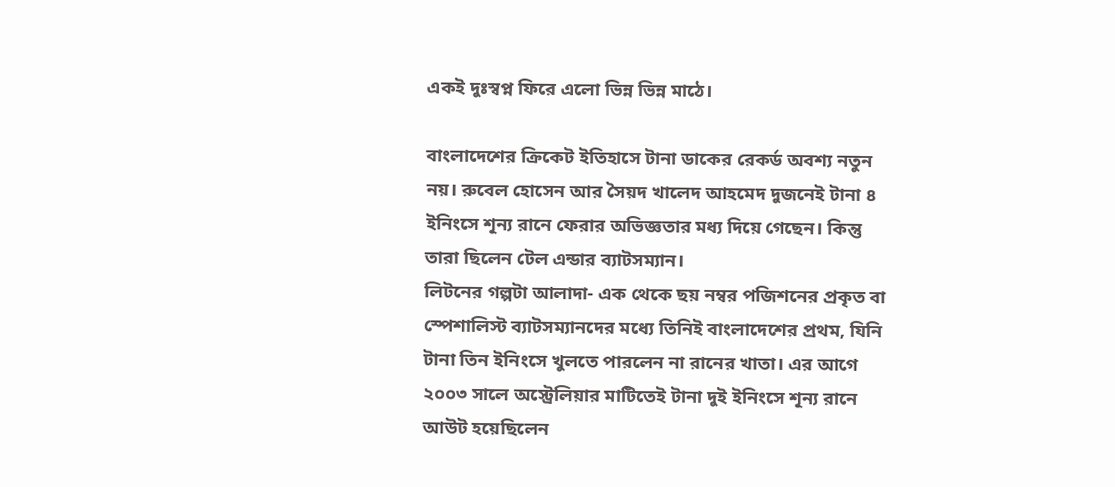একই দুঃস্বপ্ন ফিরে এলো ভিন্ন ভিন্ন মাঠে।

বাংলাদেশের ক্রিকেট ইতিহাসে টানা ডাকের রেকর্ড অবশ্য নতুন নয়। রুবেল হোসেন আর সৈয়দ খালেদ আহমেদ দুজনেই টানা ৪ ইনিংসে শূন্য রানে ফেরার অভিজ্ঞতার মধ্য দিয়ে গেছেন। কিন্তু তারা ছিলেন টেল এন্ডার ব্যাটসম্যান।
লিটনের গল্পটা আলাদা- এক থেকে ছয় নম্বর পজিশনের প্রকৃত বা স্পেশালিস্ট ব্যাটসম্যানদের মধ্যে তিনিই বাংলাদেশের প্রথম, যিনি টানা তিন ইনিংসে খুলতে পারলেন না রানের খাতা। এর আগে ২০০৩ সালে অস্ট্রেলিয়ার মাটিতেই টানা দুই ইনিংসে শূন্য রানে আউট হয়েছিলেন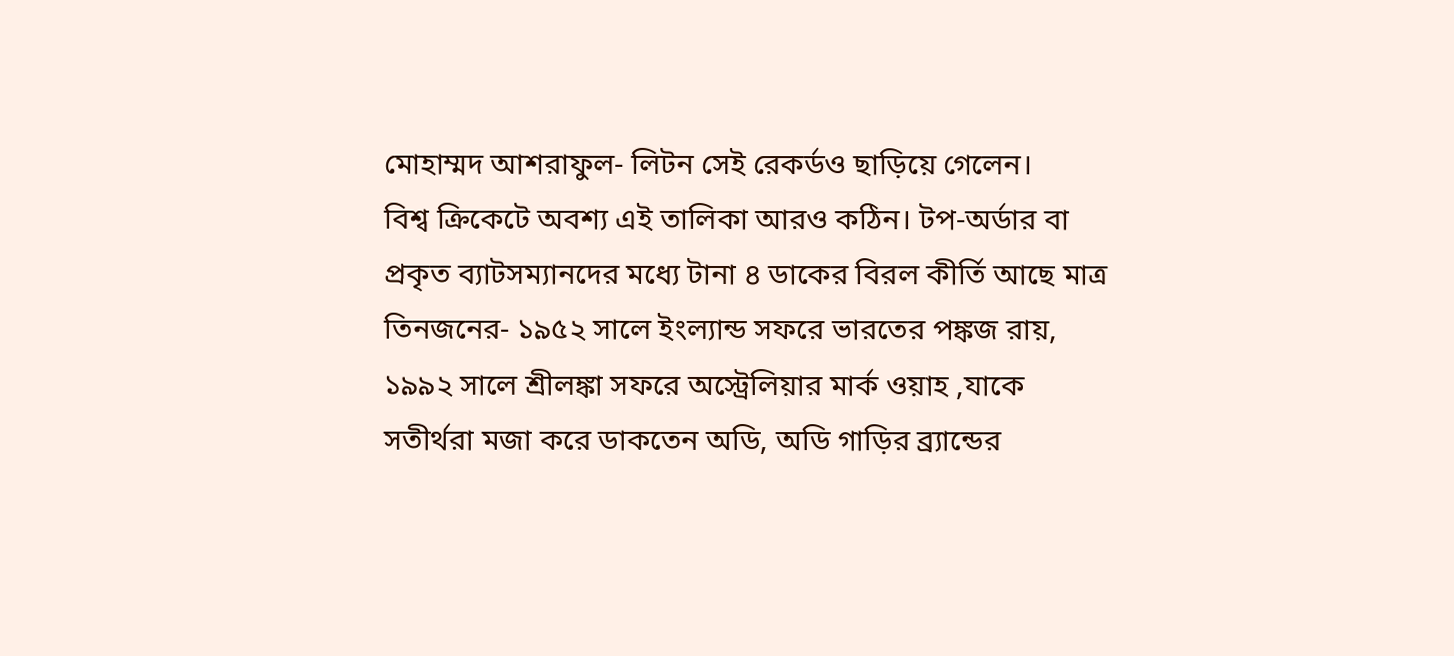মোহাম্মদ আশরাফুল- লিটন সেই রেকর্ডও ছাড়িয়ে গেলেন।
বিশ্ব ক্রিকেটে অবশ্য এই তালিকা আরও কঠিন। টপ-অর্ডার বা প্রকৃত ব্যাটসম্যানদের মধ্যে টানা ৪ ডাকের বিরল কীর্তি আছে মাত্র তিনজনের- ১৯৫২ সালে ইংল্যান্ড সফরে ভারতের পঙ্কজ রায়, ১৯৯২ সালে শ্রীলঙ্কা সফরে অস্ট্রেলিয়ার মার্ক ওয়াহ ,যাকে সতীর্থরা মজা করে ডাকতেন অডি, অডি গাড়ির ব্র্যান্ডের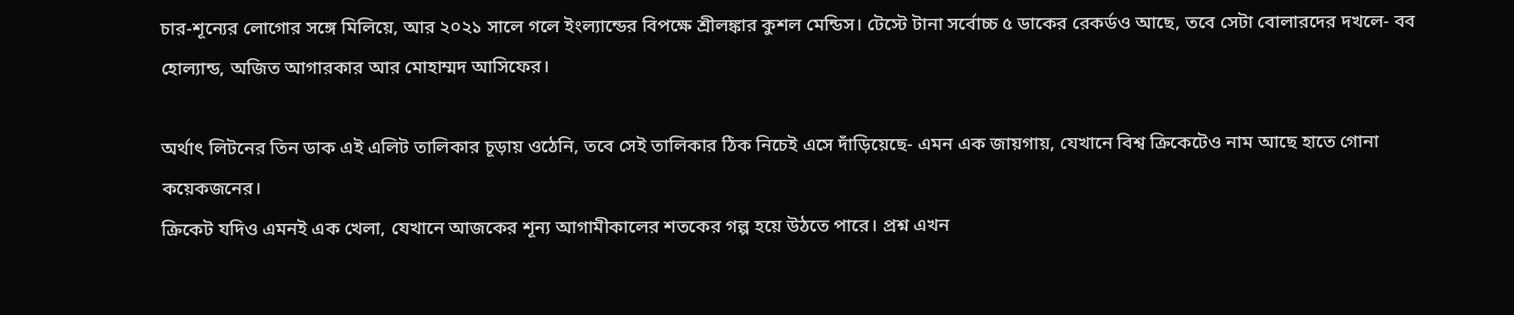চার-শূন্যের লোগোর সঙ্গে মিলিয়ে, আর ২০২১ সালে গলে ইংল্যান্ডের বিপক্ষে শ্রীলঙ্কার কুশল মেন্ডিস। টেস্টে টানা সর্বোচ্চ ৫ ডাকের রেকর্ডও আছে, তবে সেটা বোলারদের দখলে- বব হোল্যান্ড, অজিত আগারকার আর মোহাম্মদ আসিফের।

অর্থাৎ লিটনের তিন ডাক এই এলিট তালিকার চূড়ায় ওঠেনি, তবে সেই তালিকার ঠিক নিচেই এসে দাঁড়িয়েছে- এমন এক জায়গায়, যেখানে বিশ্ব ক্রিকেটেও নাম আছে হাতে গোনা কয়েকজনের।
ক্রিকেট যদিও এমনই এক খেলা, যেখানে আজকের শূন্য আগামীকালের শতকের গল্প হয়ে উঠতে পারে। প্রশ্ন এখন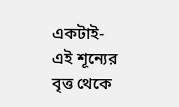একটাই- এই শূন্যের বৃত্ত থেকে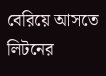বেরিয়ে আসতে লিটনের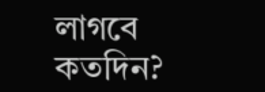লাগবে কতদিন?